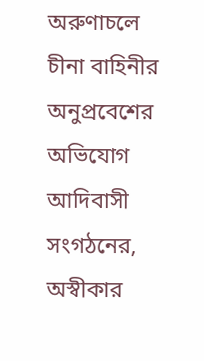অরুণাচলে চীনা বাহিনীর অনুপ্রবেশের অভিযোগ আদিবাসী সংগঠনের, অস্বীকার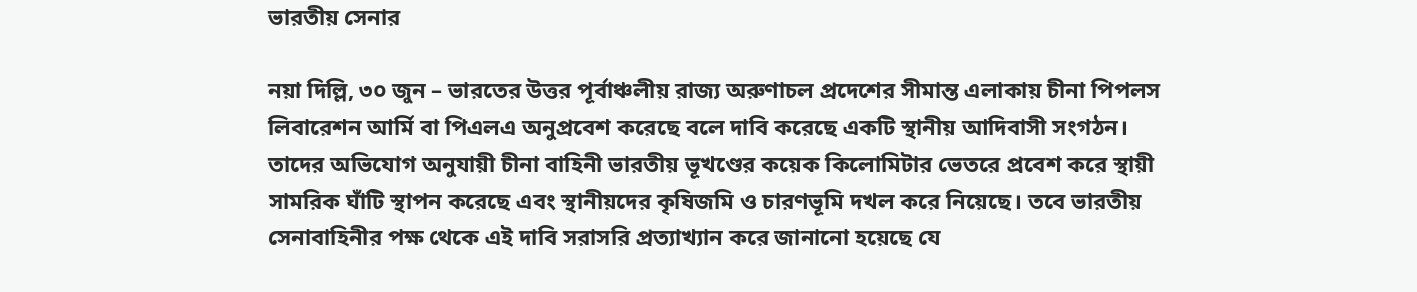ভারতীয় সেনার

নয়া দিল্লি, ৩০ জুন – ভারতের উত্তর পূর্বাঞ্চলীয় রাজ্য অরুণাচল প্রদেশের সীমান্ত এলাকায় চীনা পিপলস লিবারেশন আর্মি বা পিএলএ অনুপ্রবেশ করেছে বলে দাবি করেছে একটি স্থানীয় আদিবাসী সংগঠন।
তাদের অভিযোগ অনুযায়ী চীনা বাহিনী ভারতীয় ভূখণ্ডের কয়েক কিলোমিটার ভেতরে প্রবেশ করে স্থায়ী সামরিক ঘাঁটি স্থাপন করেছে এবং স্থানীয়দের কৃষিজমি ও চারণভূমি দখল করে নিয়েছে। তবে ভারতীয় সেনাবাহিনীর পক্ষ থেকে এই দাবি সরাসরি প্রত্যাখ্যান করে জানানো হয়েছে যে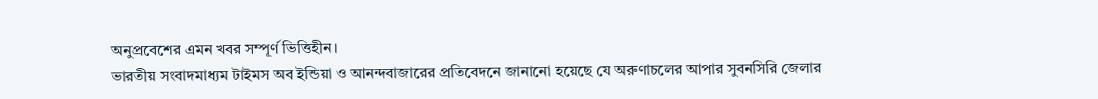অনুপ্রবেশের এমন খবর সম্পূর্ণ ভিত্তিহীন।
ভারতীয় সংবাদমাধ্যম টাইমস অব ইন্ডিয়া ও আনন্দবাজারের প্রতিবেদনে জানানো হয়েছে যে অরুণাচলের আপার সুবনসিরি জেলার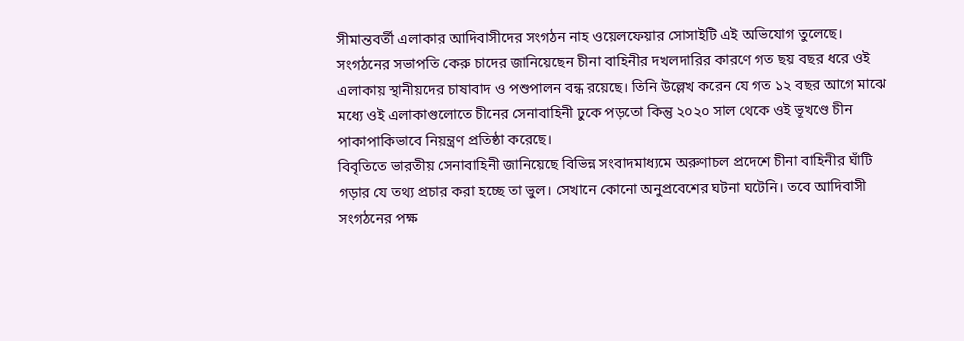সীমান্তবর্তী এলাকার আদিবাসীদের সংগঠন নাহ ওয়েলফেয়ার সোসাইটি এই অভিযোগ তুলেছে।
সংগঠনের সভাপতি কেরু চাদের জানিয়েছেন চীনা বাহিনীর দখলদারির কারণে গত ছয় বছর ধরে ওই এলাকায় স্থানীয়দের চাষাবাদ ও পশুপালন বন্ধ রয়েছে। তিনি উল্লেখ করেন যে গত ১২ বছর আগে মাঝে মধ্যে ওই এলাকাগুলোতে চীনের সেনাবাহিনী ঢুকে পড়তো কিন্তু ২০২০ সাল থেকে ওই ভূখণ্ডে চীন পাকাপাকিভাবে নিয়ন্ত্রণ প্রতিষ্ঠা করেছে।
বিবৃতিতে ভারতীয় সেনাবাহিনী জানিয়েছে বিভিন্ন সংবাদমাধ্যমে অরুণাচল প্রদেশে চীনা বাহিনীর ঘাঁটি গড়ার যে তথ্য প্রচার করা হচ্ছে তা ভুল। সেখানে কোনো অনুপ্রবেশের ঘটনা ঘটেনি। তবে আদিবাসী সংগঠনের পক্ষ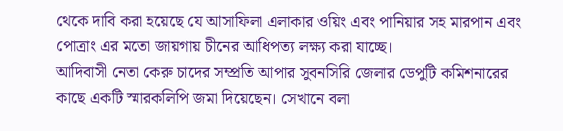থেকে দাবি করা হয়েছে যে আসাফিলা এলাকার ওয়িং এবং পানিয়ার সহ মারপান এবং পোত্রাং এর মতো জায়গায় চীনের আধিপত্য লক্ষ্য করা যাচ্ছে।
আদিবাসী নেতা কেরু চাদের সম্প্রতি আপার সুবনসিরি জেলার ডেপুটি কমিশনারের কাছে একটি স্মারকলিপি জমা দিয়েছেন। সেখানে বলা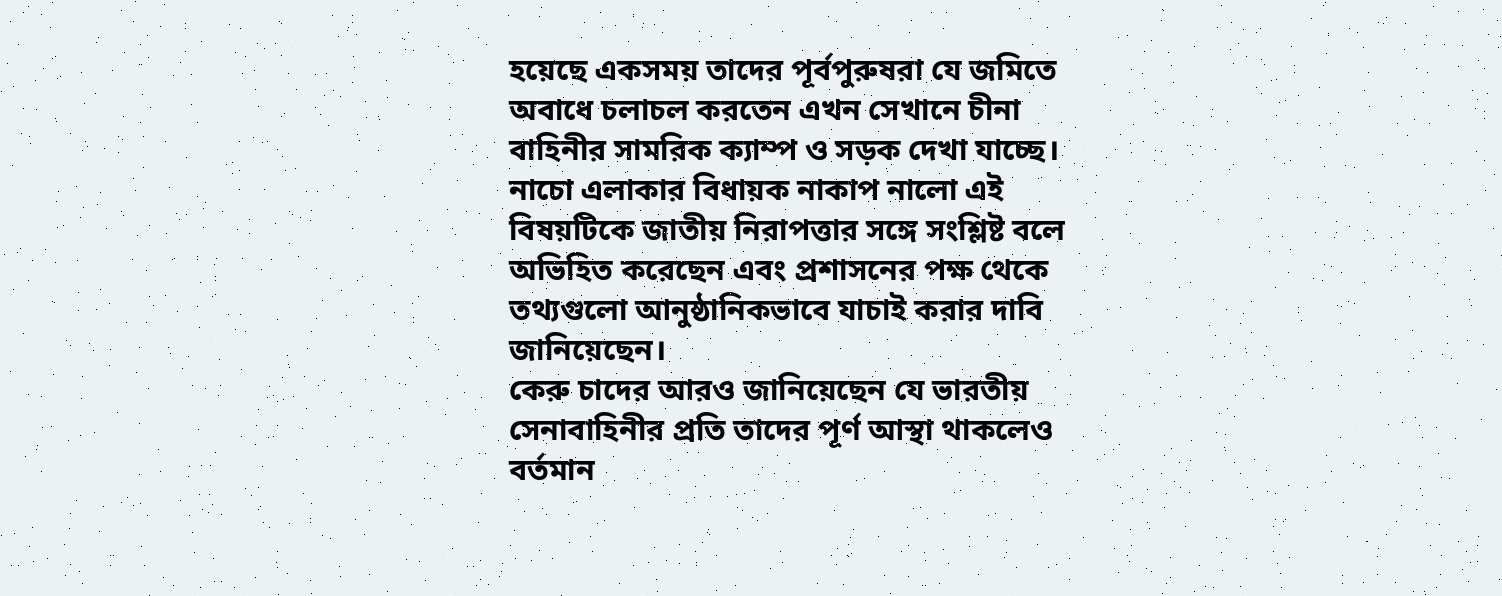হয়েছে একসময় তাদের পূর্বপুরুষরা যে জমিতে অবাধে চলাচল করতেন এখন সেখানে চীনা বাহিনীর সামরিক ক্যাম্প ও সড়ক দেখা যাচ্ছে।
নাচো এলাকার বিধায়ক নাকাপ নালো এই বিষয়টিকে জাতীয় নিরাপত্তার সঙ্গে সংশ্লিষ্ট বলে অভিহিত করেছেন এবং প্রশাসনের পক্ষ থেকে তথ্যগুলো আনুষ্ঠানিকভাবে যাচাই করার দাবি জানিয়েছেন।
কেরু চাদের আরও জানিয়েছেন যে ভারতীয় সেনাবাহিনীর প্রতি তাদের পূর্ণ আস্থা থাকলেও বর্তমান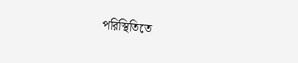পরিস্থিতিতে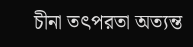চীনা তৎপরতা অত্যন্ত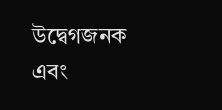উদ্বেগজনক এবং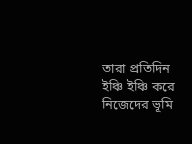তারা প্রতিদিন ইঞ্চি ইঞ্চি করে নিজেদের ভূমি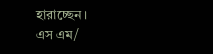হারাচ্ছেন।
এস এম/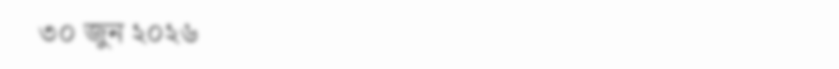৩০ জুন ২০২৬